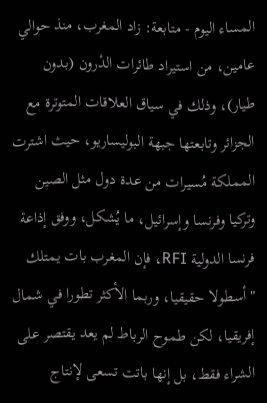المساء اليوم - متابعة: زاد المغرب، منذ حوالي عامين، من استيراد طائرات الدْرون (بدون طيار)، وذلك في سياق العلاقات المتوترة مع الجزائر وتابعتها جبهة البوليساريو، حيث اشترت المملكة مُسيرات من عدة دول مثل الصين وتركيا وفرنسا وإسرائيل، ما يُشكل، ووفق إذاعة فرنسا الدولية RFI، فإن المغرب بات يمتلك "أسطولا حقيقيا، وربما الأكثر تطورا في شمال إفريقيا، لكن طموح الرباط لم يعد يقتصر على الشراء فقط، بل إنها باتت تسعى لإنتاج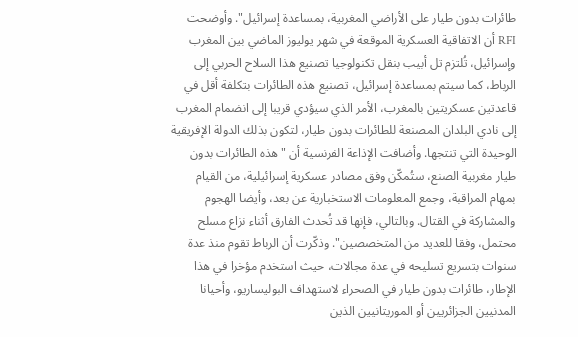طائرات بدون طيار على الأراضي المغربية، بمساعدة إسرائيل". وأوضحت RFI أن الاتفاقية العسكرية الموقعة في شهر يوليوز الماضي بين المغرب وإسرائيل، تُلتزم تل أبيب بنقل تكنولوجيا تصنيع هذا السلاح الحربي إلى الرباط، كما سيتم بمساعدة إسرائيل، تصنيع هذه الطائرات بتكلفة أقل في قاعدتين عسكريتين بالمغرب، الأمر الذي سيؤدي قريبا إلى انضمام المغرب إلى نادي البلدان المصنعة للطائرات بدون طيار، لتكون بذلك الدولة الإفريقية الوحيدة التي تنتجها. وأضافت الإذاعة الفرنسية أن "هذه الطائرات بدون طيار مغربية الصنع، ستُمكّن وفق مصادر عسكرية إسرائيلية، من القيام بمهام المراقبة، وجمع المعلومات الاستخبارية عن بعد، وأيضا الهجوم والمشاركة في القتال. وبالتالي، فإنها قد تُحدث الفارق أثناء نزاع مسلح محتمل، وفقا للعديد من المتخصصين". وذكّرت أن الرباط تقوم منذ عدة سنوات بتسريع تسليحه في عدة مجالات، حيث استخدم مؤخرا في هذا الإطار، طائرات بدون طيار في الصحراء لاستهداف البوليساريو، وأحيانا المدنيين الجزائريين أو الموريتانيين الذين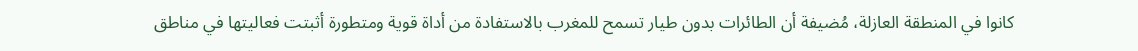كانوا في المنطقة العازلة، مُضيفة أن الطائرات بدون طيار تسمح للمغرب بالاستفادة من أداة قوية ومتطورة أثبتت فعاليتها في مناطق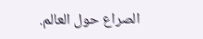الصراع حول العالم.